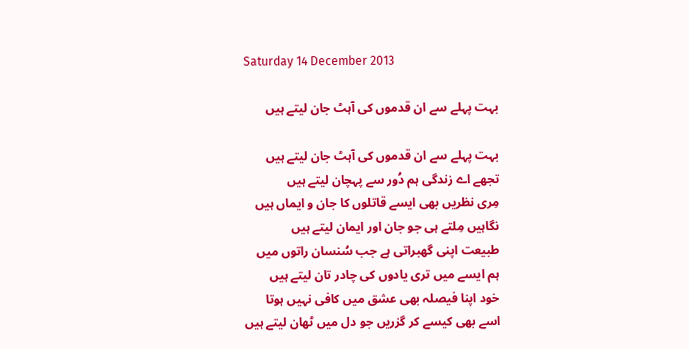Saturday 14 December 2013

بہت پہلے سے ان قدموں کی آہٹ جان لیتے ہیں

بہت پہلے سے ان قدموں کی آہٹ جان لیتے ہیں
تجھے اے زندگی ہم دُور سے پہچان لیتے ہیں
مِری نظریں بھی ایسے قاتلوں کا جان و ایماں ہیں
نگاہیں مِلتے ہی جو جان اور ایمان لیتے ہیں
طبیعت اپنی گھبراتی ہے جب سُنسان راتوں میں
ہم ایسے میں تری یادوں کی چادر تان لیتے ہیں
خود اپنا فیصلہ بھی عشق میں کافی نہیں ہوتا
اسے بھی کیسے کر گزریں جو دل میں ٹھان لیتے ہیں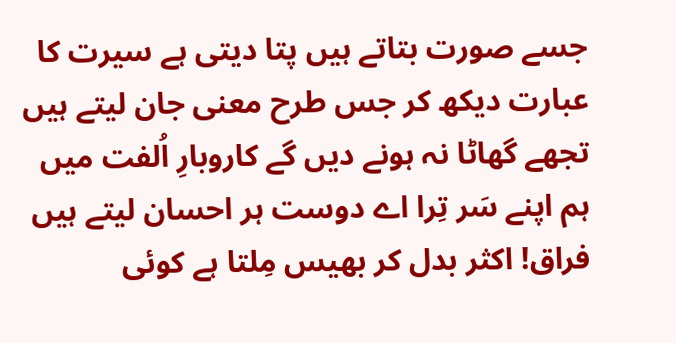جسے صورت بتاتے ہیں پتا دیتی ہے سیرت کا
عبارت دیکھ کر جس طرح معنی جان لیتے ہیں
تجھے گھاٹا نہ ہونے دیں گے کاروبارِ اُلفت میں
ہم اپنے سَر تِرا اے دوست ہر احسان لیتے ہیں
فراق! اکثر بدل کر بھیس مِلتا ہے کوئی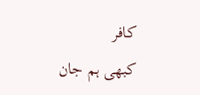کافر
کبھی ہم جان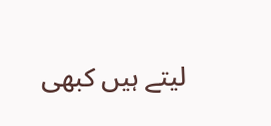لیتے ہیں کبھی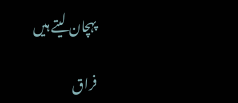پہچان لیتے ہیں

فراق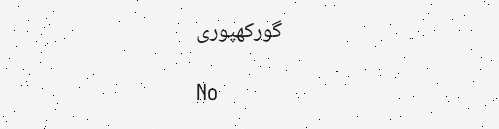گورکھپوری

No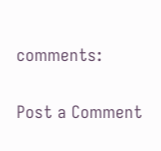comments:

Post a Comment